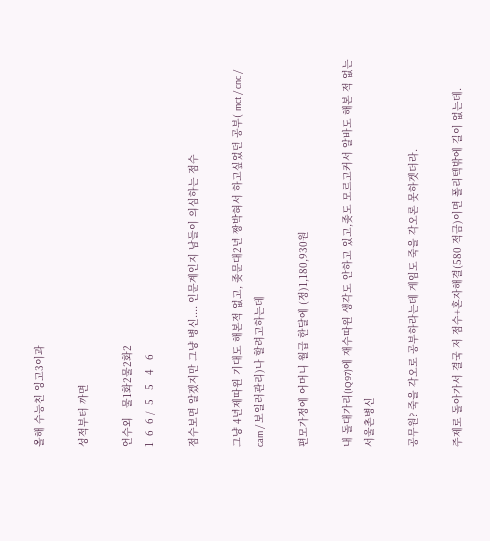올해 수능친 잉고3이과

성적부터 까면

언수외   물1화2물2화2
1  6  6 /  5   5   4   6

점수보면 알겠지만 그냥 병신.... 인문계인지 남들이 의심하는 점수

그냥 4년제따윈 기대도 해본적 없고, 좆문대2년 짱박혀서 하고싶었던 공부( mct / cnc / cam / 보일러관리)나 할려고하는데

편모가정에 어머니 월급 한달에 (정)1,180,930원

내 돌대가리(IQ97)에 재수따윈 생각도 안하고 있고,좆도 모르고커서 알바도 해본 적 없는 서울촌병신

공무원? 죽을 각오로 공부하라는데 게임도 죽을 각오론 못하겟더라.

주제로 돌아가서 결국 저 점수+혼자해결(580 적금)이면 폴리텍밖에 길이 없는데.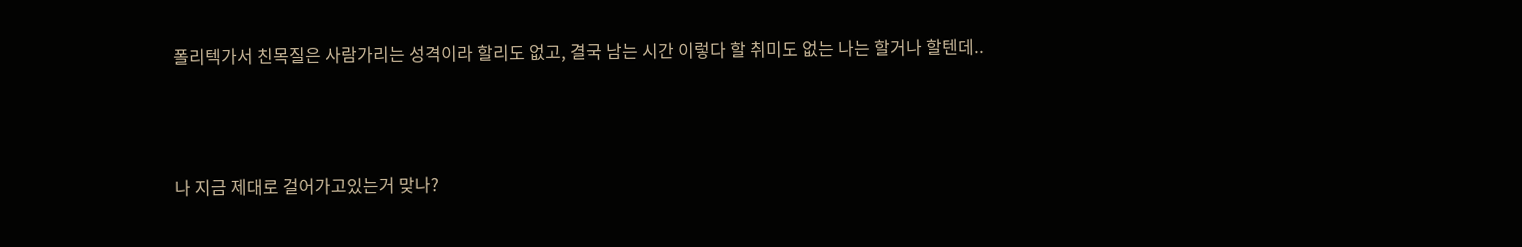폴리텍가서 친목질은 사람가리는 성격이라 할리도 없고, 결국 남는 시간 이렇다 할 취미도 없는 나는 할거나 할텐데..



나 지금 제대로 걸어가고있는거 맞나?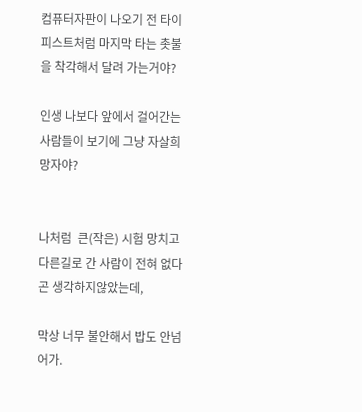컴퓨터자판이 나오기 전 타이피스트처럼 마지막 타는 촛불을 착각해서 달려 가는거야?

인생 나보다 앞에서 걸어간는 사람들이 보기에 그냥 자살희망자야?


나처럼  큰(작은) 시험 망치고 다른길로 간 사람이 전혀 없다곤 생각하지않았는데,

막상 너무 불안해서 밥도 안넘어가.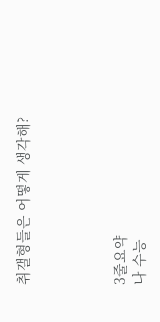취갤형들은 어떻게 생각해?




3줄요약
나 수능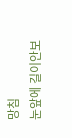망침
눈앞에 길이안보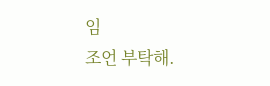임
조언 부탁해.